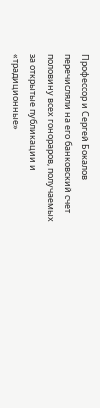Профессор и Сергей Бокалов перечисляли на его банковский счет половину всех гонораров, получаемых за открытые публикации и «традиционные»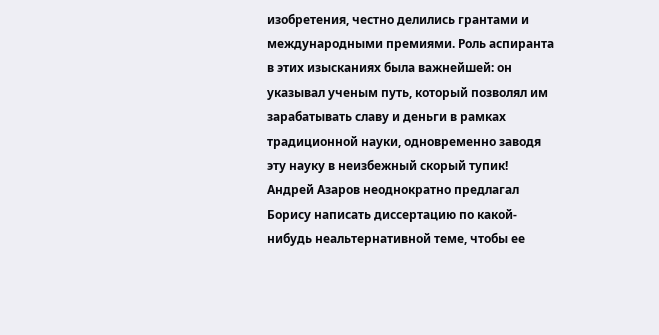изобретения, честно делились грантами и международными премиями. Роль аспиранта в этих изысканиях была важнейшей: он указывал ученым путь, который позволял им зарабатывать славу и деньги в рамках традиционной науки, одновременно заводя эту науку в неизбежный скорый тупик!
Андрей Азаров неоднократно предлагал Борису написать диссертацию по какой-нибудь неальтернативной теме, чтобы ее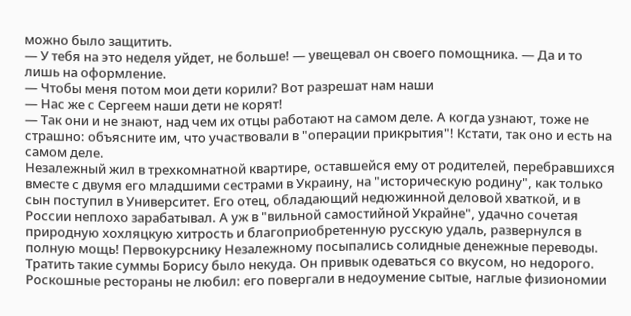можно было защитить.
— У тебя на это неделя уйдет, не больше! — увещевал он своего помощника. — Да и то лишь на оформление.
— Чтобы меня потом мои дети корили? Вот разрешат нам наши
— Нас же с Сергеем наши дети не корят!
— Так они и не знают, над чем их отцы работают на самом деле. А когда узнают, тоже не страшно: объясните им, что участвовали в "операции прикрытия"! Кстати, так оно и есть на самом деле.
Незалежный жил в трехкомнатной квартире, оставшейся ему от родителей, перебравшихся вместе с двумя его младшими сестрами в Украину, на "историческую родину", как только сын поступил в Университет. Его отец, обладающий недюжинной деловой хваткой, и в России неплохо зарабатывал. А уж в "вильной самостийной Украйне", удачно сочетая природную хохляцкую хитрость и благоприобретенную русскую удаль, развернулся в полную мощь! Первокурснику Незалежному посыпались солидные денежные переводы.
Тратить такие суммы Борису было некуда. Он привык одеваться со вкусом, но недорого. Роскошные рестораны не любил: его повергали в недоумение сытые, наглые физиономии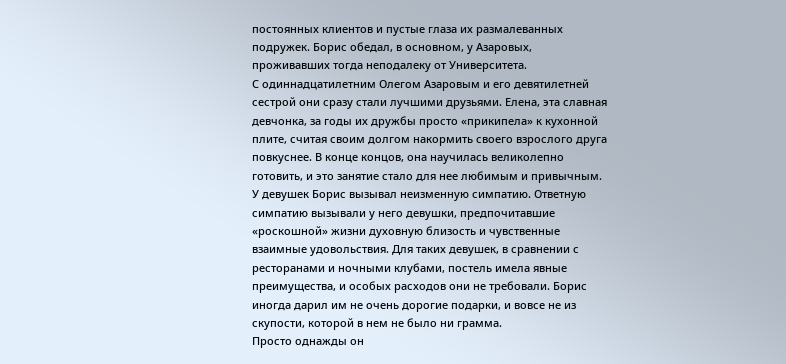постоянных клиентов и пустые глаза их размалеванных подружек. Борис обедал, в основном, у Азаровых, проживавших тогда неподалеку от Университета.
С одиннадцатилетним Олегом Азаровым и его девятилетней сестрой они сразу стали лучшими друзьями. Елена, эта славная девчонка, за годы их дружбы просто «прикипела» к кухонной плите, считая своим долгом накормить своего взрослого друга повкуснее. В конце концов, она научилась великолепно готовить, и это занятие стало для нее любимым и привычным.
У девушек Борис вызывал неизменную симпатию. Ответную симпатию вызывали у него девушки, предпочитавшие «роскошной» жизни духовную близость и чувственные взаимные удовольствия. Для таких девушек, в сравнении с ресторанами и ночными клубами, постель имела явные преимущества, и особых расходов они не требовали. Борис иногда дарил им не очень дорогие подарки, и вовсе не из скупости, которой в нем не было ни грамма.
Просто однажды он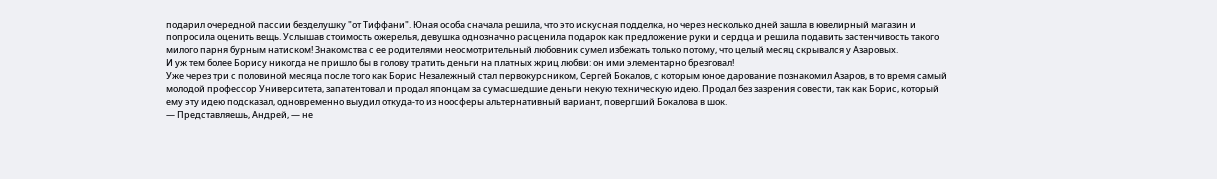подарил очередной пассии безделушку "от Тиффани". Юная особа сначала решила, что это искусная подделка, но через несколько дней зашла в ювелирный магазин и попросила оценить вещь. Услышав стоимость ожерелья, девушка однозначно расценила подарок как предложение руки и сердца и решила подавить застенчивость такого милого парня бурным натиском! Знакомства с ее родителями неосмотрительный любовник сумел избежать только потому, что целый месяц скрывался у Азаровых.
И уж тем более Борису никогда не пришло бы в голову тратить деньги на платных жриц любви: он ими элементарно брезговал!
Уже через три с половиной месяца после того как Борис Незалежный стал первокурсником, Сергей Бокалов, с которым юное дарование познакомил Азаров, в то время самый молодой профессор Университета, запатентовал и продал японцам за сумасшедшие деньги некую техническую идею. Продал без зазрения совести, так как Борис, который ему эту идею подсказал, одновременно выудил откуда-то из ноосферы альтернативный вариант, повергший Бокалова в шок.
— Представляешь, Андрей, — не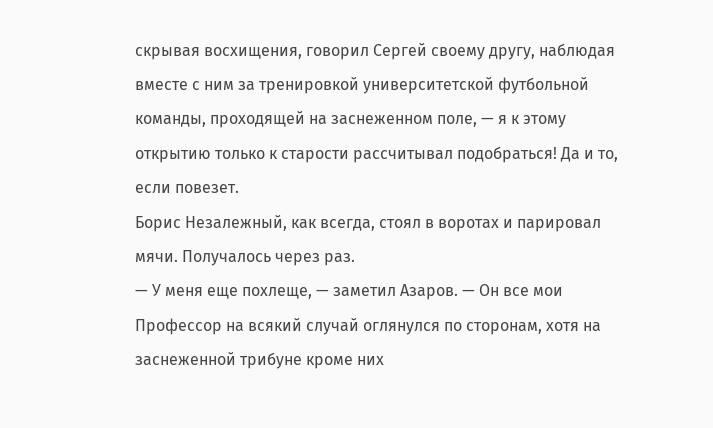скрывая восхищения, говорил Сергей своему другу, наблюдая вместе с ним за тренировкой университетской футбольной команды, проходящей на заснеженном поле, — я к этому открытию только к старости рассчитывал подобраться! Да и то, если повезет.
Борис Незалежный, как всегда, стоял в воротах и парировал мячи. Получалось через раз.
— У меня еще похлеще, — заметил Азаров. — Он все мои
Профессор на всякий случай оглянулся по сторонам, хотя на заснеженной трибуне кроме них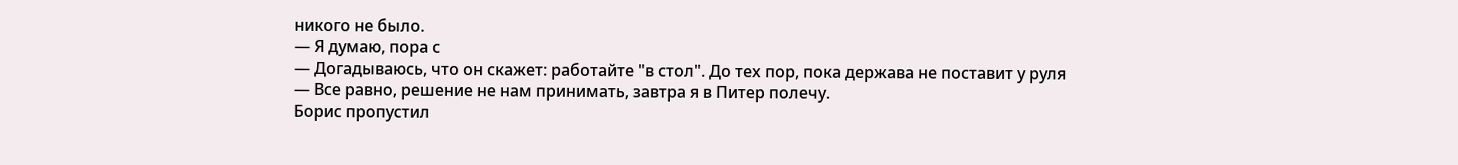никого не было.
— Я думаю, пора с
— Догадываюсь, что он скажет: работайте "в стол". До тех пор, пока держава не поставит у руля
— Все равно, решение не нам принимать, завтра я в Питер полечу.
Борис пропустил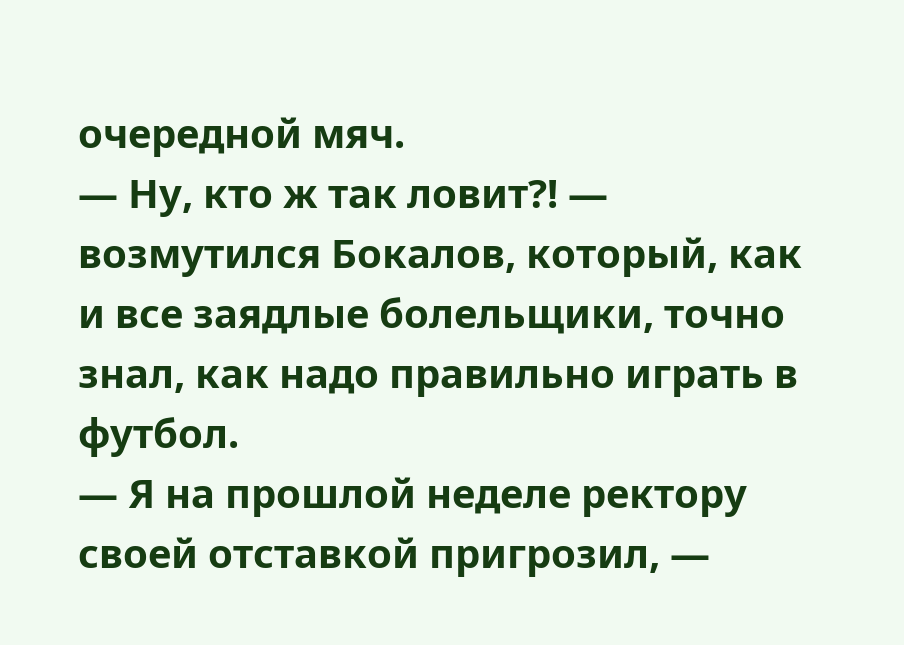очередной мяч.
— Ну, кто ж так ловит?! — возмутился Бокалов, который, как и все заядлые болельщики, точно знал, как надо правильно играть в футбол.
— Я на прошлой неделе ректору своей отставкой пригрозил, —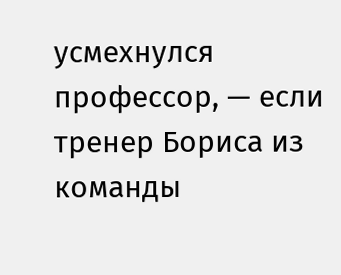усмехнулся профессор, — если тренер Бориса из команды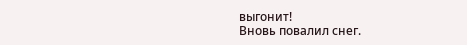выгонит!
Вновь повалил снег.